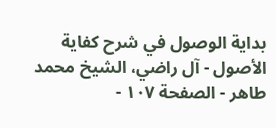بداية الوصول في شرح كفاية الأصول - آل راضي، الشيخ محمد طاهر - الصفحة ١٠٧ -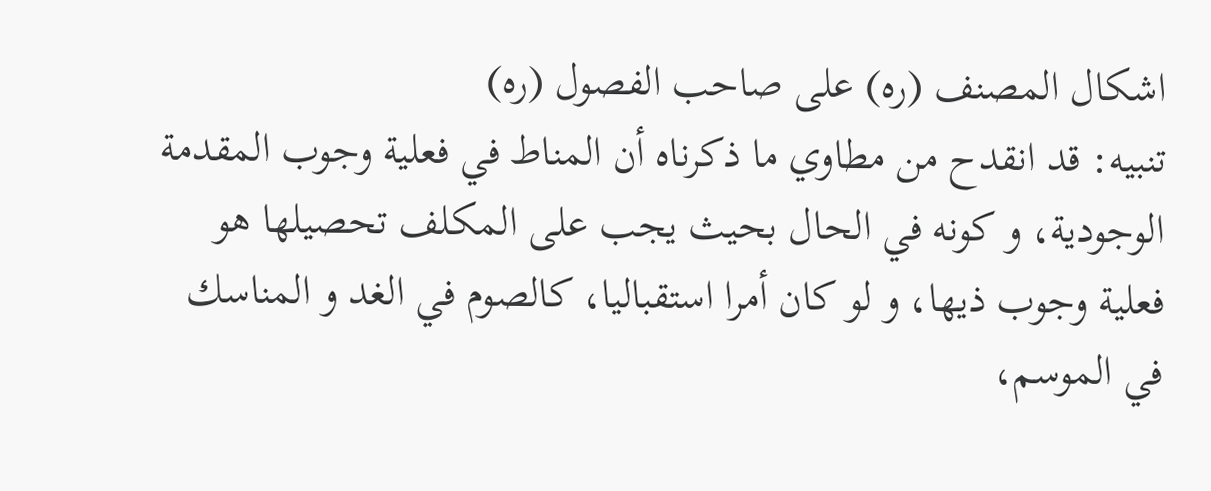اشكال المصنف (ره) على صاحب الفصول (ره)
تنبيه: قد انقدح من مطاوي ما ذكرناه أن المناط في فعلية وجوب المقدمة الوجودية، و كونه في الحال بحيث يجب على المكلف تحصيلها هو فعلية وجوب ذيها، و لو كان أمرا استقباليا، كالصوم في الغد و المناسك في الموسم،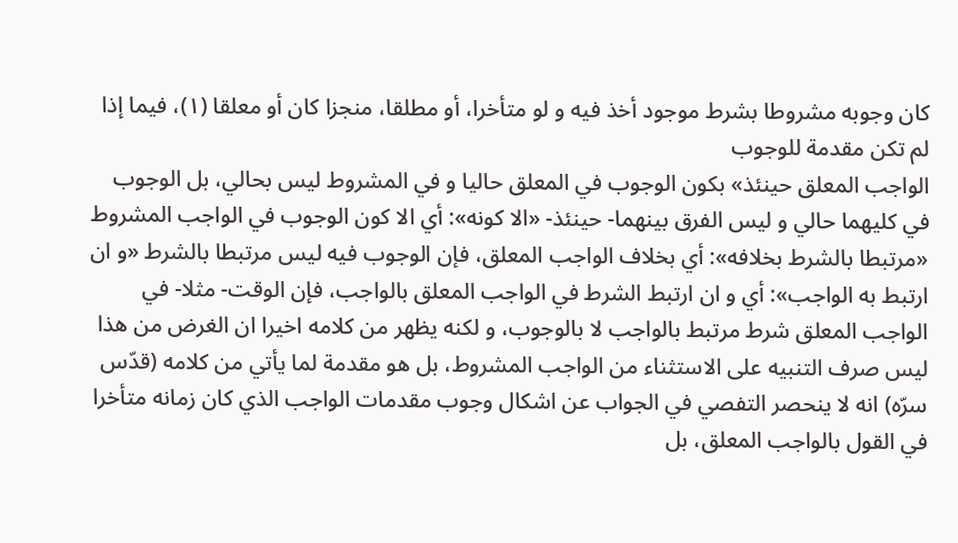كان وجوبه مشروطا بشرط موجود أخذ فيه و لو متأخرا، أو مطلقا، منجزا كان أو معلقا (١)، فيما إذا لم تكن مقدمة للوجوب
الواجب المعلق حينئذ» بكون الوجوب في المعلق حاليا و في المشروط ليس بحالي، بل الوجوب في كليهما حالي و ليس الفرق بينهما- حينئذ- «الا كونه»: أي الا كون الوجوب في الواجب المشروط «مرتبطا بالشرط بخلافه»: أي بخلاف الواجب المعلق، فإن الوجوب فيه ليس مرتبطا بالشرط «و ان ارتبط به الواجب»: أي و ان ارتبط الشرط في الواجب المعلق بالواجب، فإن الوقت- مثلا- في الواجب المعلق شرط مرتبط بالواجب لا بالوجوب، و لكنه يظهر من كلامه اخيرا ان الغرض من هذا ليس صرف التنبيه على الاستثناء من الواجب المشروط، بل هو مقدمة لما يأتي من كلامه (قدّس سرّه) انه لا ينحصر التفصي في الجواب عن اشكال وجوب مقدمات الواجب الذي كان زمانه متأخرا في القول بالواجب المعلق، بل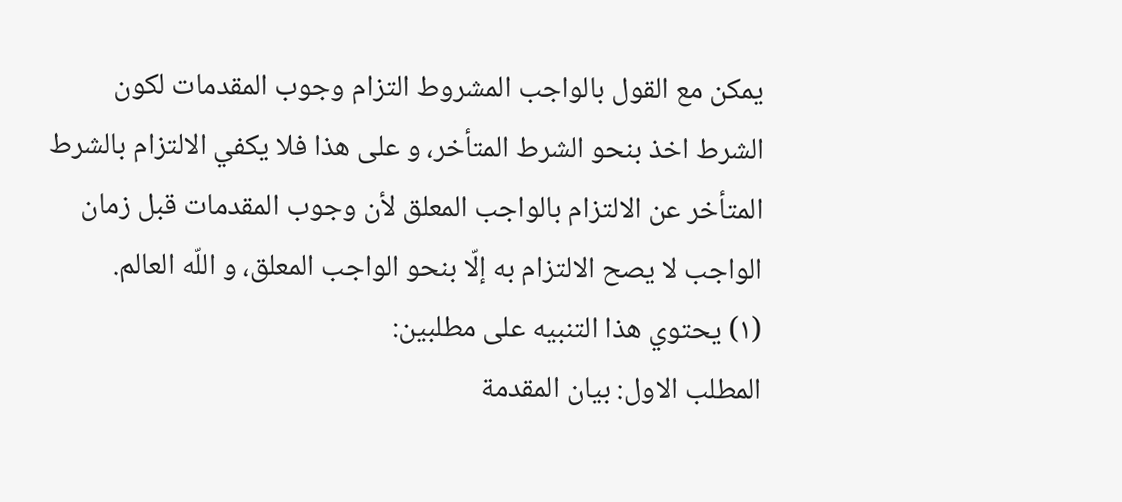يمكن مع القول بالواجب المشروط التزام وجوب المقدمات لكون الشرط اخذ بنحو الشرط المتأخر، و على هذا فلا يكفي الالتزام بالشرط المتأخر عن الالتزام بالواجب المعلق لأن وجوب المقدمات قبل زمان الواجب لا يصح الالتزام به إلّا بنحو الواجب المعلق، و اللّه العالم.
(١) يحتوي هذا التنبيه على مطلبين:
المطلب الاول: بيان المقدمة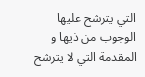التي يترشح عليها الوجوب من ذيها و المقدمة التي لا يترشح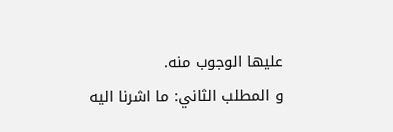عليها الوجوب منه.
و المطلب الثاني: ما اشرنا اليه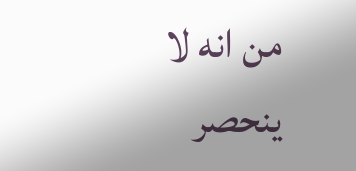من انه لا ينحصر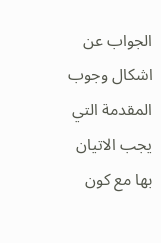الجواب عن اشكال وجوب المقدمة التي يجب الاتيان بها مع كون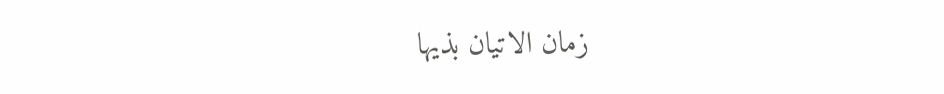زمان الاتيان بذيها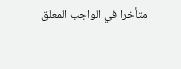متأخرا في الواجب المعلق